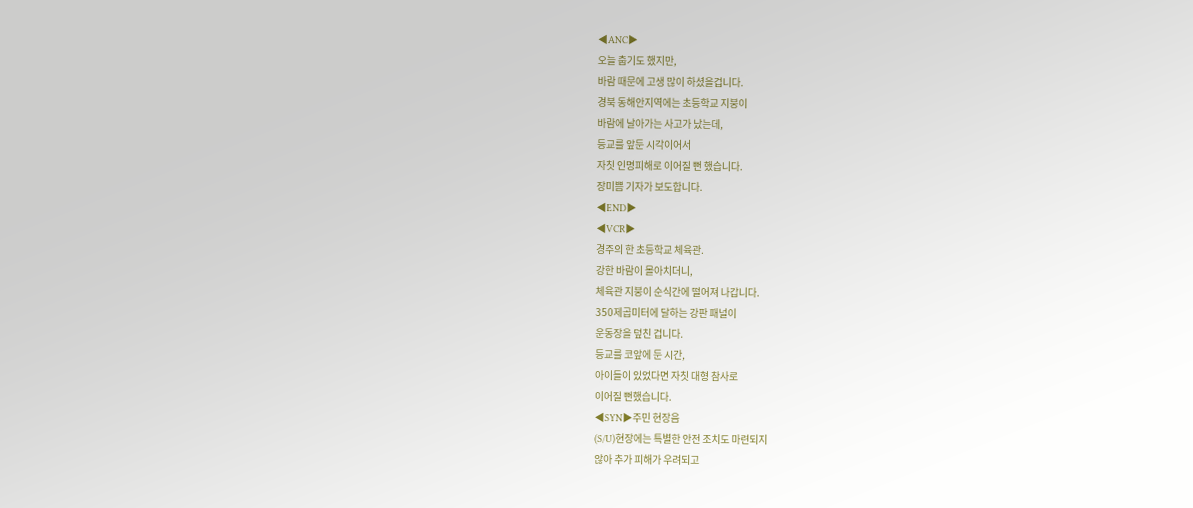◀ANC▶
오늘 춥기도 했지만,
바람 때문에 고생 많이 하셨을겁니다.
경북 동해안지역에는 초등학교 지붕이
바람에 날아가는 사고가 났는데,
등교를 앞둔 시각이어서
자칫 인명피해로 이어질 뻔 했습니다.
장미쁨 기자가 보도합니다.
◀END▶
◀VCR▶
경주의 한 초등학교 체육관.
강한 바람이 몰아치더니,
체육관 지붕이 순식간에 떨어져 나갑니다.
350제곱미터에 달하는 강판 패널이
운동장을 덮친 겁니다.
등교를 코앞에 둔 시간,
아이들이 있었다면 자칫 대형 참사로
이어질 뻔했습니다.
◀SYN▶주민 현장음
(S/U)현장에는 특별한 안전 조치도 마련되지
않아 추가 피해가 우려되고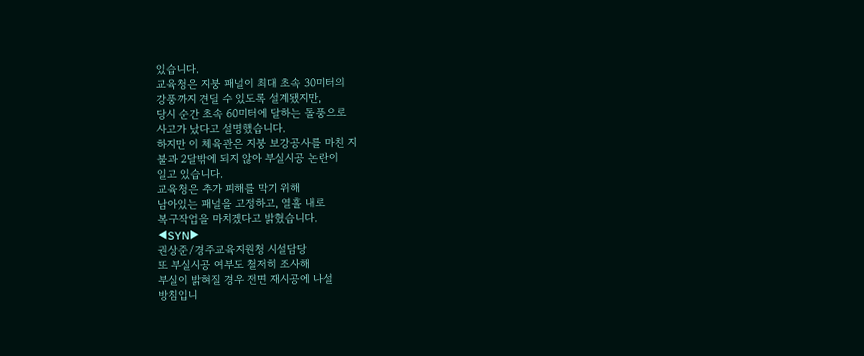있습니다.
교육청은 지붕 패널이 최대 초속 30미터의
강풍까지 견딜 수 있도록 설계됐지만,
당시 순간 초속 60미터에 달하는 돌풍으로
사고가 났다고 설명했습니다.
하지만 이 체육관은 지붕 보강공사를 마친 지
불과 2달밖에 되지 않아 부실시공 논란이
일고 있습니다.
교육청은 추가 피해를 막기 위해
남아있는 패널을 고정하고, 열흘 내로
복구작업을 마치겠다고 밝혔습니다.
◀SYN▶
권상준/경주교육지원청 시설담당
또 부실시공 여부도 철저히 조사해
부실이 밝혀질 경우 전면 재시공에 나설
방침입니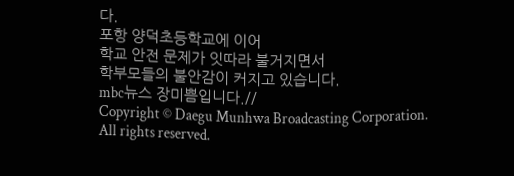다.
포항 양덕초등학교에 이어
학교 안전 문제가 잇따라 불거지면서
학부모들의 불안감이 커지고 있습니다.
mbc뉴스 장미쁨입니다.//
Copyright © Daegu Munhwa Broadcasting Corporation. All rights reserved.